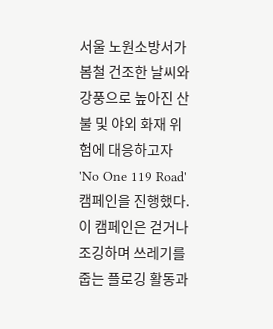서울 노원소방서가 봄철 건조한 날씨와 강풍으로 높아진 산불 및 야외 화재 위험에 대응하고자 'No One 119 Road' 캠페인을 진행했다. 이 캠페인은 걷거나 조깅하며 쓰레기를 줍는 플로깅 활동과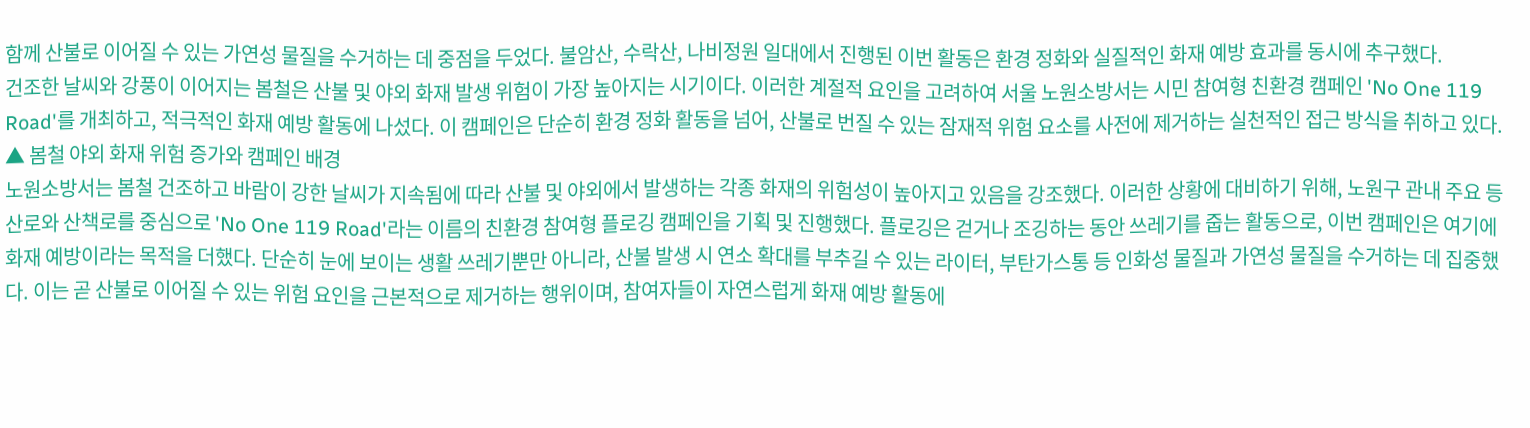함께 산불로 이어질 수 있는 가연성 물질을 수거하는 데 중점을 두었다. 불암산, 수락산, 나비정원 일대에서 진행된 이번 활동은 환경 정화와 실질적인 화재 예방 효과를 동시에 추구했다.
건조한 날씨와 강풍이 이어지는 봄철은 산불 및 야외 화재 발생 위험이 가장 높아지는 시기이다. 이러한 계절적 요인을 고려하여 서울 노원소방서는 시민 참여형 친환경 캠페인 'No One 119 Road'를 개최하고, 적극적인 화재 예방 활동에 나섰다. 이 캠페인은 단순히 환경 정화 활동을 넘어, 산불로 번질 수 있는 잠재적 위험 요소를 사전에 제거하는 실천적인 접근 방식을 취하고 있다.
▲ 봄철 야외 화재 위험 증가와 캠페인 배경
노원소방서는 봄철 건조하고 바람이 강한 날씨가 지속됨에 따라 산불 및 야외에서 발생하는 각종 화재의 위험성이 높아지고 있음을 강조했다. 이러한 상황에 대비하기 위해, 노원구 관내 주요 등산로와 산책로를 중심으로 'No One 119 Road'라는 이름의 친환경 참여형 플로깅 캠페인을 기획 및 진행했다. 플로깅은 걷거나 조깅하는 동안 쓰레기를 줍는 활동으로, 이번 캠페인은 여기에 화재 예방이라는 목적을 더했다. 단순히 눈에 보이는 생활 쓰레기뿐만 아니라, 산불 발생 시 연소 확대를 부추길 수 있는 라이터, 부탄가스통 등 인화성 물질과 가연성 물질을 수거하는 데 집중했다. 이는 곧 산불로 이어질 수 있는 위험 요인을 근본적으로 제거하는 행위이며, 참여자들이 자연스럽게 화재 예방 활동에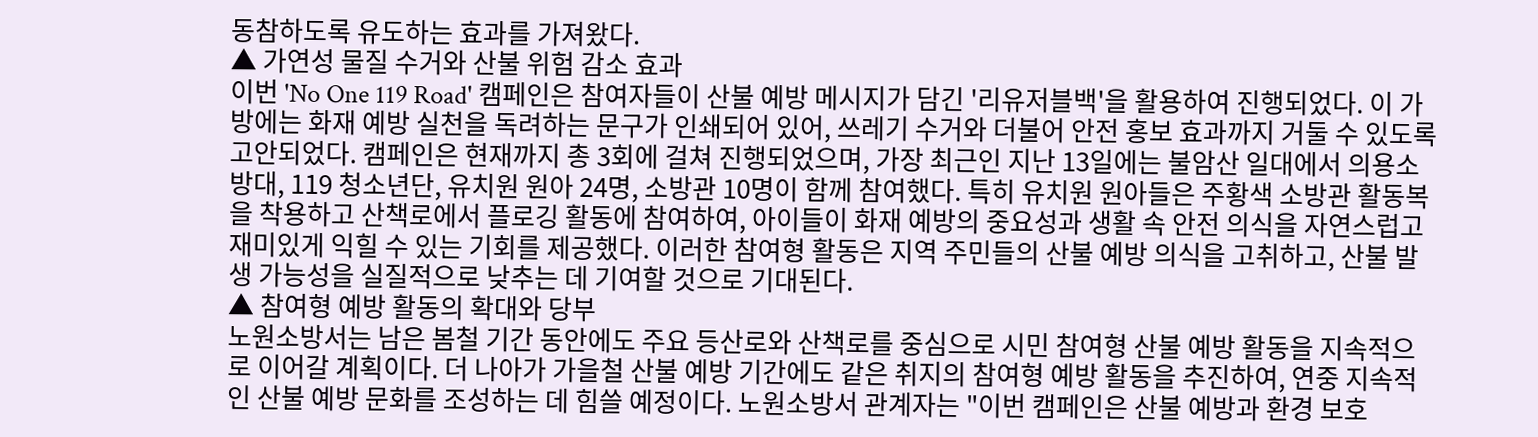동참하도록 유도하는 효과를 가져왔다.
▲ 가연성 물질 수거와 산불 위험 감소 효과
이번 'No One 119 Road' 캠페인은 참여자들이 산불 예방 메시지가 담긴 '리유저블백'을 활용하여 진행되었다. 이 가방에는 화재 예방 실천을 독려하는 문구가 인쇄되어 있어, 쓰레기 수거와 더불어 안전 홍보 효과까지 거둘 수 있도록 고안되었다. 캠페인은 현재까지 총 3회에 걸쳐 진행되었으며, 가장 최근인 지난 13일에는 불암산 일대에서 의용소방대, 119 청소년단, 유치원 원아 24명, 소방관 10명이 함께 참여했다. 특히 유치원 원아들은 주황색 소방관 활동복을 착용하고 산책로에서 플로깅 활동에 참여하여, 아이들이 화재 예방의 중요성과 생활 속 안전 의식을 자연스럽고 재미있게 익힐 수 있는 기회를 제공했다. 이러한 참여형 활동은 지역 주민들의 산불 예방 의식을 고취하고, 산불 발생 가능성을 실질적으로 낮추는 데 기여할 것으로 기대된다.
▲ 참여형 예방 활동의 확대와 당부
노원소방서는 남은 봄철 기간 동안에도 주요 등산로와 산책로를 중심으로 시민 참여형 산불 예방 활동을 지속적으로 이어갈 계획이다. 더 나아가 가을철 산불 예방 기간에도 같은 취지의 참여형 예방 활동을 추진하여, 연중 지속적인 산불 예방 문화를 조성하는 데 힘쓸 예정이다. 노원소방서 관계자는 "이번 캠페인은 산불 예방과 환경 보호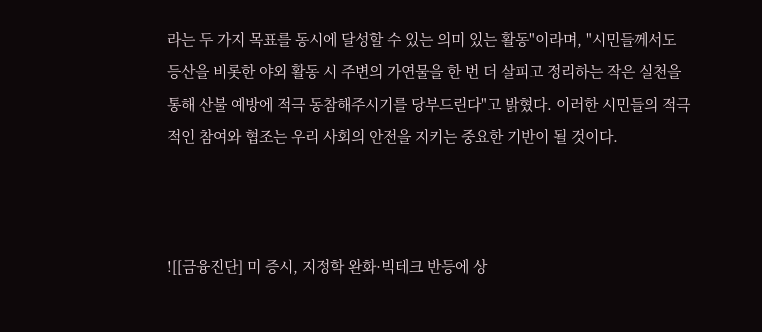라는 두 가지 목표를 동시에 달성할 수 있는 의미 있는 활동"이라며, "시민들께서도 등산을 비롯한 야외 활동 시 주변의 가연물을 한 번 더 살피고 정리하는 작은 실천을 통해 산불 예방에 적극 동참해주시기를 당부드린다"고 밝혔다. 이러한 시민들의 적극적인 참여와 협조는 우리 사회의 안전을 지키는 중요한 기반이 될 것이다.



![[금융진단] 미 증시, 지정학 완화·빅테크 반등에 상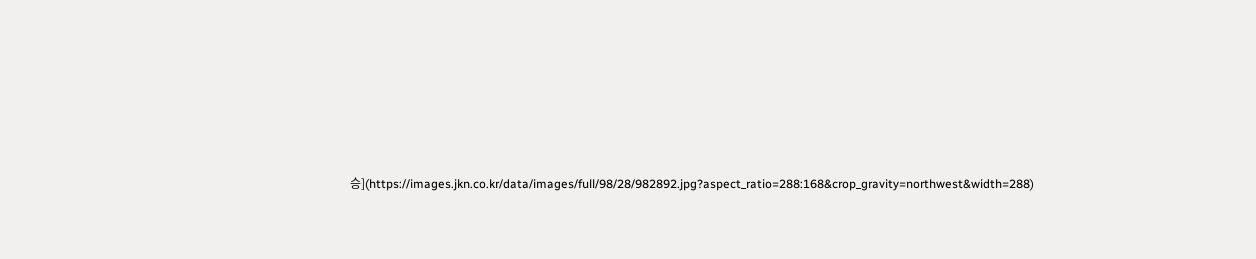승](https://images.jkn.co.kr/data/images/full/98/28/982892.jpg?aspect_ratio=288:168&crop_gravity=northwest&width=288)